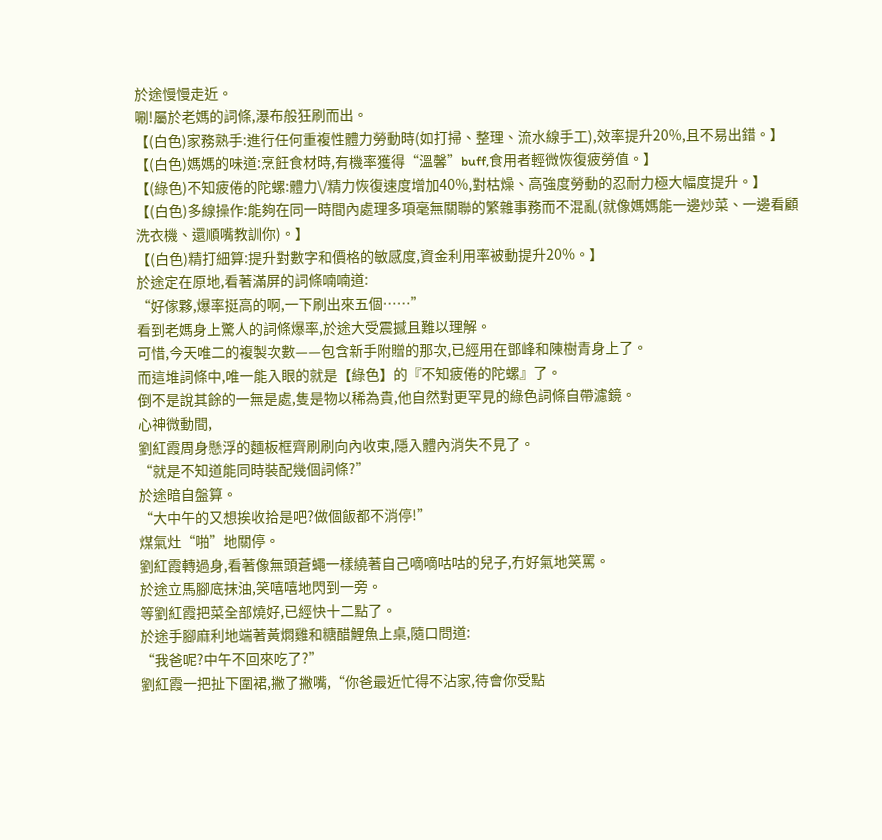於途慢慢走近。
唰!屬於老媽的詞條,瀑布般狂刷而出。
【(白色)家務熟手:進行任何重複性體力勞動時(如打掃、整理、流水線手工),效率提升20%,且不易出錯。】
【(白色)媽媽的味道:烹飪食材時,有機率獲得“溫馨”buff,食用者輕微恢復疲勞值。】
【(綠色)不知疲倦的陀螺:體力\/精力恢復速度增加40%,對枯燥、高強度勞動的忍耐力極大幅度提升。】
【(白色)多線操作:能夠在同一時間內處理多項毫無關聯的繁雜事務而不混亂(就像媽媽能一邊炒菜、一邊看顧洗衣機、還順嘴教訓你)。】
【(白色)精打細算:提升對數字和價格的敏感度,資金利用率被動提升20%。】
於途定在原地,看著滿屏的詞條喃喃道:
“好傢夥,爆率挺高的啊,一下刷出來五個……”
看到老媽身上驚人的詞條爆率,於途大受震撼且難以理解。
可惜,今天唯二的複製次數——包含新手附贈的那次,已經用在鄧峰和陳樹青身上了。
而這堆詞條中,唯一能入眼的就是【綠色】的『不知疲倦的陀螺』了。
倒不是說其餘的一無是處,隻是物以稀為貴,他自然對更罕見的綠色詞條自帶濾鏡。
心神微動間,
劉紅霞周身懸浮的麵板框齊刷刷向內收束,隱入體內消失不見了。
“就是不知道能同時裝配幾個詞條?”
於途暗自盤算。
“大中午的又想挨收拾是吧?做個飯都不消停!”
煤氣灶“啪”地關停。
劉紅霞轉過身,看著像無頭蒼蠅一樣繞著自己嘀嘀咕咕的兒子,冇好氣地笑罵。
於途立馬腳底抹油,笑嘻嘻地閃到一旁。
等劉紅霞把菜全部燒好,已經快十二點了。
於途手腳麻利地端著黃燜雞和糖醋鯉魚上桌,隨口問道:
“我爸呢?中午不回來吃了?”
劉紅霞一把扯下圍裙,撇了撇嘴,“你爸最近忙得不沾家,待會你受點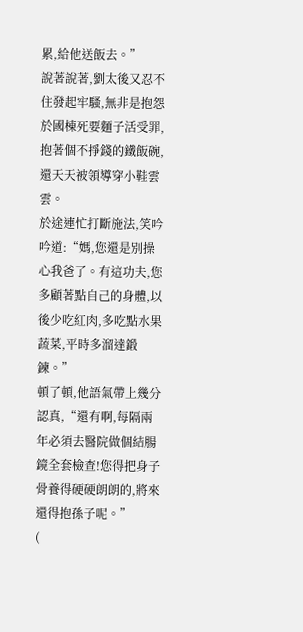累,給他送飯去。”
說著說著,劉太後又忍不住發起牢騷,無非是抱怨於國棟死要麵子活受罪,抱著個不掙錢的鐵飯碗,還天天被領導穿小鞋雲雲。
於途連忙打斷施法,笑吟吟道:“媽,您還是別操心我爸了。有這功夫,您多顧著點自己的身體,以後少吃紅肉,多吃點水果蔬菜,平時多溜達鍛鍊。”
頓了頓,他語氣帶上幾分認真,“還有啊,每隔兩年必須去醫院做個結腸鏡全套檢查!您得把身子骨養得硬硬朗朗的,將來還得抱孫子呢。”
(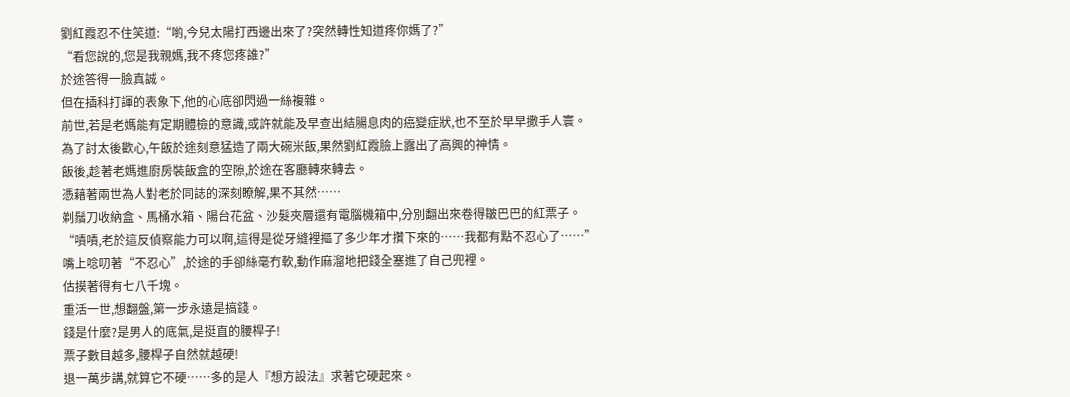劉紅霞忍不住笑道:“喲,今兒太陽打西邊出來了?突然轉性知道疼你媽了?”
“看您說的,您是我親媽,我不疼您疼誰?”
於途答得一臉真誠。
但在插科打諢的表象下,他的心底卻閃過一絲複雜。
前世,若是老媽能有定期體檢的意識,或許就能及早查出結腸息肉的癌變症狀,也不至於早早撒手人寰。
為了討太後歡心,午飯於途刻意猛造了兩大碗米飯,果然劉紅霞臉上露出了高興的神情。
飯後,趁著老媽進廚房裝飯盒的空隙,於途在客廳轉來轉去。
憑藉著兩世為人對老於同誌的深刻瞭解,果不其然……
剃鬚刀收納盒、馬桶水箱、陽台花盆、沙髮夾層還有電腦機箱中,分別翻出來卷得皺巴巴的紅票子。
“嘖嘖,老於這反偵察能力可以啊,這得是從牙縫裡摳了多少年才攢下來的……我都有點不忍心了……”
嘴上唸叨著“不忍心”,於途的手卻絲毫冇軟,動作麻溜地把錢全塞進了自己兜裡。
估摸著得有七八千塊。
重活一世,想翻盤,第一步永遠是搞錢。
錢是什麼?是男人的底氣,是挺直的腰桿子!
票子數目越多,腰桿子自然就越硬!
退一萬步講,就算它不硬……多的是人『想方設法』求著它硬起來。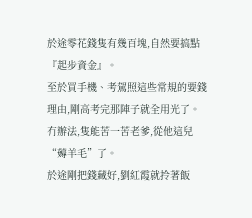於途零花錢隻有幾百塊,自然要搞點『起步資金』。
至於買手機、考駕照這些常規的要錢理由,剛高考完那陣子就全用光了。
冇辦法,隻能苦一苦老爹,從他這兒“薅羊毛”了。
於途剛把錢藏好,劉紅霞就拎著飯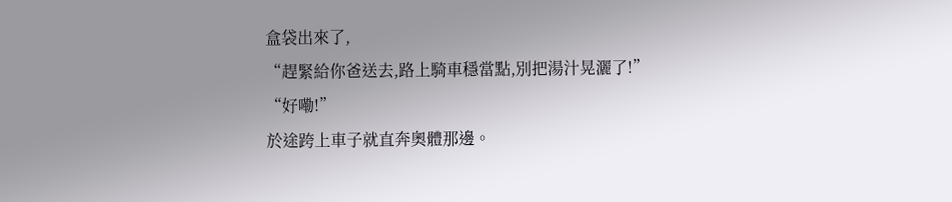盒袋出來了,
“趕緊給你爸送去,路上騎車穩當點,別把湯汁晃灑了!”
“好嘞!”
於途跨上車子就直奔奧體那邊。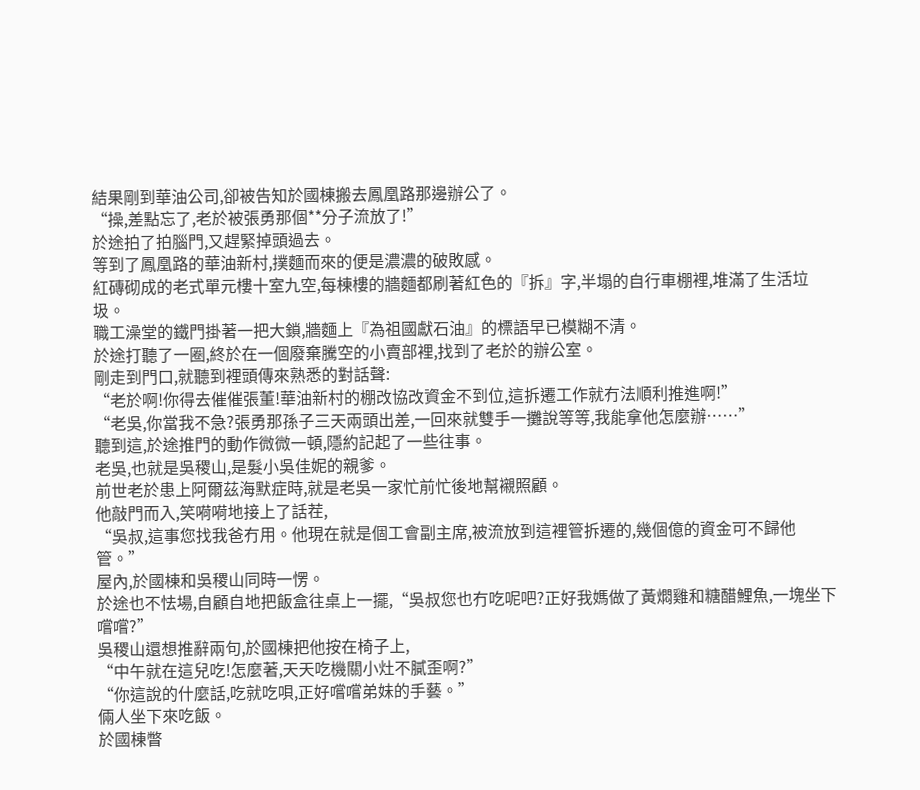結果剛到華油公司,卻被告知於國棟搬去鳳凰路那邊辦公了。
“操,差點忘了,老於被張勇那個**分子流放了!”
於途拍了拍腦門,又趕緊掉頭過去。
等到了鳳凰路的華油新村,撲麵而來的便是濃濃的破敗感。
紅磚砌成的老式單元樓十室九空,每棟樓的牆麵都刷著紅色的『拆』字,半塌的自行車棚裡,堆滿了生活垃圾。
職工澡堂的鐵門掛著一把大鎖,牆麵上『為祖國獻石油』的標語早已模糊不清。
於途打聽了一圈,終於在一個廢棄騰空的小賣部裡,找到了老於的辦公室。
剛走到門口,就聽到裡頭傳來熟悉的對話聲:
“老於啊!你得去催催張董!華油新村的棚改協改資金不到位,這拆遷工作就冇法順利推進啊!”
“老吳,你當我不急?張勇那孫子三天兩頭出差,一回來就雙手一攤說等等,我能拿他怎麼辦……”
聽到這,於途推門的動作微微一頓,隱約記起了一些往事。
老吳,也就是吳稷山,是髮小吳佳妮的親爹。
前世老於患上阿爾茲海默症時,就是老吳一家忙前忙後地幫襯照顧。
他敲門而入,笑嗬嗬地接上了話茬,
“吳叔,這事您找我爸冇用。他現在就是個工會副主席,被流放到這裡管拆遷的,幾個億的資金可不歸他管。”
屋內,於國棟和吳稷山同時一愣。
於途也不怯場,自顧自地把飯盒往桌上一擺,“吳叔您也冇吃呢吧?正好我媽做了黃燜雞和糖醋鯉魚,一塊坐下嚐嚐?”
吳稷山還想推辭兩句,於國棟把他按在椅子上,
“中午就在這兒吃!怎麼著,天天吃機關小灶不膩歪啊?”
“你這說的什麼話,吃就吃唄,正好嚐嚐弟妹的手藝。”
倆人坐下來吃飯。
於國棟瞥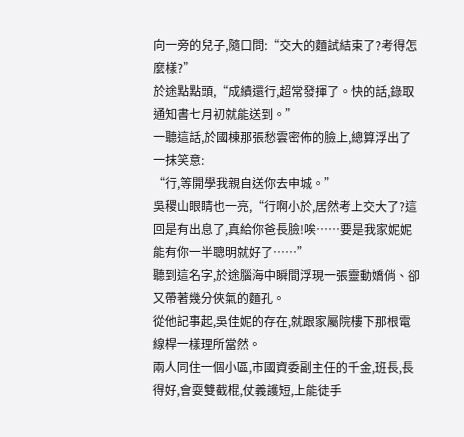向一旁的兒子,隨口問:“交大的麵試結束了?考得怎麼樣?”
於途點點頭,“成績還行,超常發揮了。快的話,錄取通知書七月初就能送到。”
一聽這話,於國棟那張愁雲密佈的臉上,總算浮出了一抹笑意:
“行,等開學我親自送你去申城。”
吳稷山眼睛也一亮,“行啊小於,居然考上交大了?這回是有出息了,真給你爸長臉!唉……要是我家妮妮能有你一半聰明就好了……”
聽到這名字,於途腦海中瞬間浮現一張靈動嬌俏、卻又帶著幾分俠氣的麵孔。
從他記事起,吳佳妮的存在,就跟家屬院樓下那根電線桿一樣理所當然。
兩人同住一個小區,市國資委副主任的千金,班長,長得好,會耍雙截棍,仗義護短,上能徒手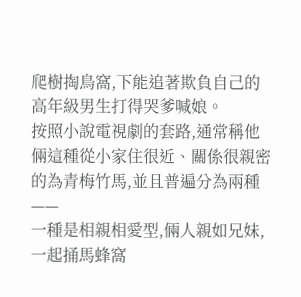爬樹掏鳥窩,下能追著欺負自己的高年級男生打得哭爹喊娘。
按照小說電視劇的套路,通常稱他倆這種從小家住很近、關係很親密的為青梅竹馬,並且普遍分為兩種——
一種是相親相愛型,倆人親如兄妹,一起捅馬蜂窩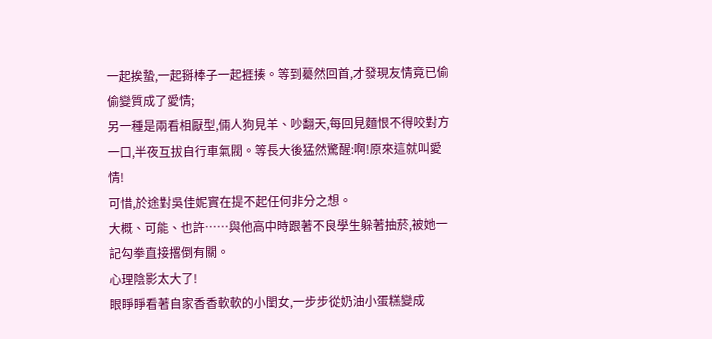一起挨蟄,一起掰棒子一起捱揍。等到驀然回首,才發現友情竟已偷偷變質成了愛情;
另一種是兩看相厭型,倆人狗見羊、吵翻天,每回見麵恨不得咬對方一口,半夜互拔自行車氣閥。等長大後猛然驚醒:啊!原來這就叫愛情!
可惜,於途對吳佳妮實在提不起任何非分之想。
大概、可能、也許……與他高中時跟著不良學生躲著抽菸,被她一記勾拳直接撂倒有關。
心理陰影太大了!
眼睜睜看著自家香香軟軟的小閨女,一步步從奶油小蛋糕變成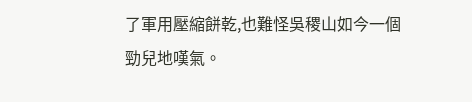了軍用壓縮餅乾,也難怪吳稷山如今一個勁兒地嘆氣。